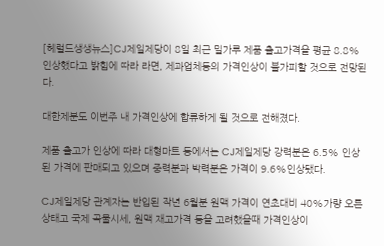[헤럴드생생뉴스]CJ제일제당이 8일 최근 밀가루 제품 출고가격을 평균 8.8% 인상했다고 밝힘에 따라 라면, 제과업체등의 가격인상이 불가피할 것으로 전망된다.

대한제분도 이번주 내 가격인상에 합류하게 될 것으로 전해졌다.

제품 출고가 인상에 따라 대형마트 등에서는 CJ제일제당 강력분은 6.5% 인상된 가격에 판매되고 있으며 중력분과 박력분은 가격이 9.6%인상됐다.

CJ제일제당 관계자는 반입된 작년 6월분 원맥 가격이 연초대비 40%가량 오른 상태고 국제 곡물시세, 원맥 재고가격 등을 고려했을때 가격인상이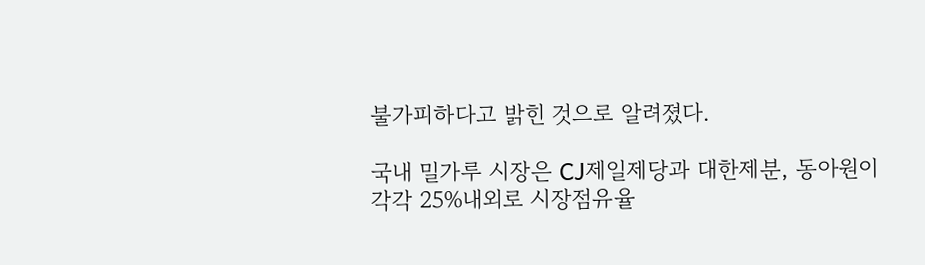불가피하다고 밝힌 것으로 알려졌다.

국내 밀가루 시장은 CJ제일제당과 대한제분, 동아원이 각각 25%내외로 시장점유율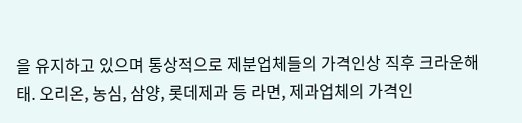을 유지하고 있으며 통상적으로 제분업체들의 가격인상 직후 크라운해태. 오리온, 농심, 삼양, 롯데제과 등 라면, 제과업체의 가격인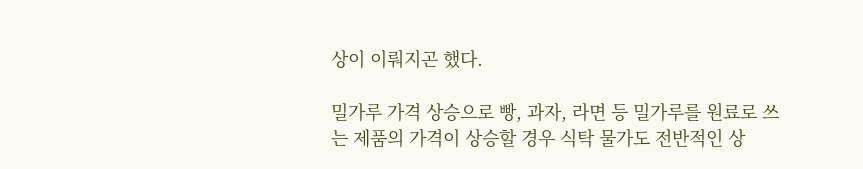상이 이뤄지곤 했다.

밀가루 가격 상승으로 빵, 과자, 라면 등 밀가루를 원료로 쓰는 제품의 가격이 상승할 경우 식탁 물가도 전반적인 상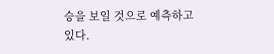승을 보일 것으로 예측하고 있다.